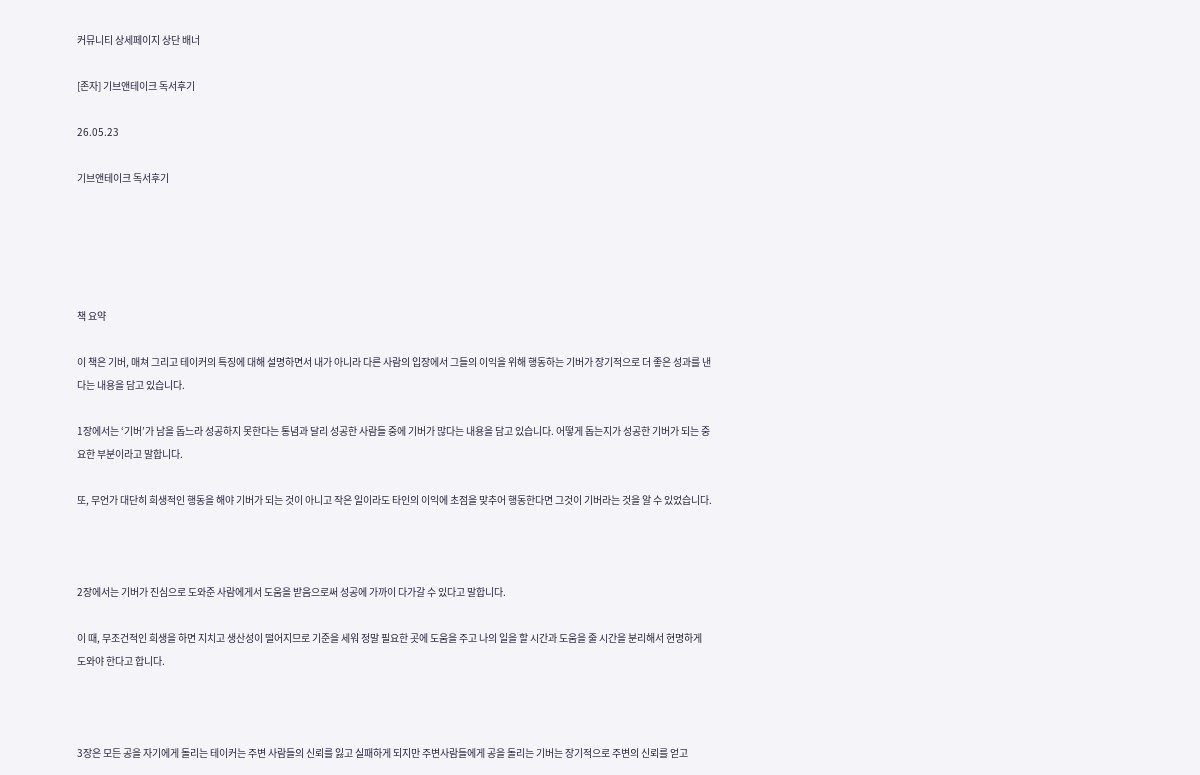커뮤니티 상세페이지 상단 배너

[존자] 기브앤테이크 독서후기

26.05.23

기브앤테이크 독서후기





책 요약

이 책은 기버, 매쳐 그리고 테이커의 특징에 대해 설명하면서 내가 아니라 다른 사람의 입장에서 그들의 이익을 위해 행동하는 기버가 장기적으로 더 좋은 성과를 낸다는 내용을 담고 있습니다.

1장에서는 ‘기버’가 남을 돕느라 성공하지 못한다는 통념과 달리 성공한 사람들 중에 기버가 많다는 내용을 담고 있습니다. 어떻게 돕는지가 성공한 기버가 되는 중요한 부분이라고 말합니다.

또, 무언가 대단히 희생적인 행동을 해야 기버가 되는 것이 아니고 작은 일이라도 타인의 이익에 초점을 맞추어 행동한다면 그것이 기버라는 것을 알 수 있었습니다.



2장에서는 기버가 진심으로 도와준 사람에게서 도움을 받음으로써 성공에 가까이 다가갈 수 있다고 말합니다.

이 때, 무조건적인 희생을 하면 지치고 생산성이 떨어지므로 기준을 세워 정말 필요한 곳에 도움을 주고 나의 일을 할 시간과 도움을 줄 시간을 분리해서 현명하게 도와야 한다고 합니다.



3장은 모든 공을 자기에게 돌리는 테이커는 주변 사람들의 신뢰를 잃고 실패하게 되지만 주변사람들에게 공을 돌리는 기버는 장기적으로 주변의 신뢰를 얻고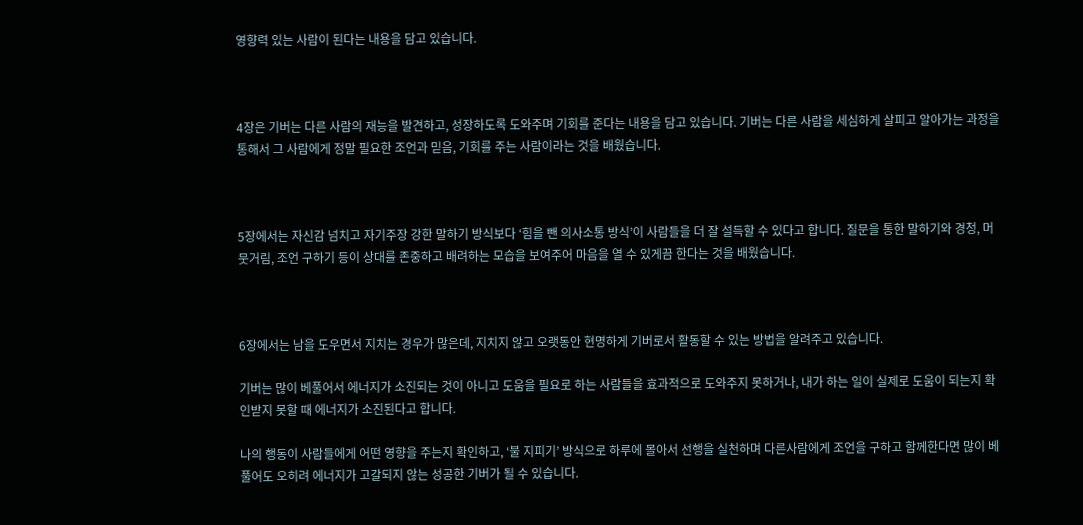영향력 있는 사람이 된다는 내용을 담고 있습니다.



4장은 기버는 다른 사람의 재능을 발견하고, 성장하도록 도와주며 기회를 준다는 내용을 담고 있습니다. 기버는 다른 사람을 세심하게 살피고 알아가는 과정을 통해서 그 사람에게 정말 필요한 조언과 믿음, 기회를 주는 사람이라는 것을 배웠습니다.



5장에서는 자신감 넘치고 자기주장 강한 말하기 방식보다 ‘힘을 뺀 의사소통 방식’이 사람들을 더 잘 설득할 수 있다고 합니다. 질문을 통한 말하기와 경청, 머뭇거림, 조언 구하기 등이 상대를 존중하고 배려하는 모습을 보여주어 마음을 열 수 있게끔 한다는 것을 배웠습니다.



6장에서는 남을 도우면서 지치는 경우가 많은데, 지치지 않고 오랫동안 현명하게 기버로서 활동할 수 있는 방법을 알려주고 있습니다.

기버는 많이 베풀어서 에너지가 소진되는 것이 아니고 도움을 필요로 하는 사람들을 효과적으로 도와주지 못하거나, 내가 하는 일이 실제로 도움이 되는지 확인받지 못할 때 에너지가 소진된다고 합니다.

나의 행동이 사람들에게 어떤 영향을 주는지 확인하고, ‘불 지피기’ 방식으로 하루에 몰아서 선행을 실천하며 다른사람에게 조언을 구하고 함께한다면 많이 베풀어도 오히려 에너지가 고갈되지 않는 성공한 기버가 될 수 있습니다.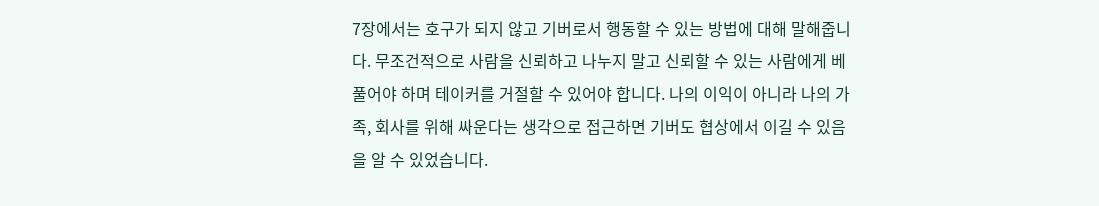7장에서는 호구가 되지 않고 기버로서 행동할 수 있는 방법에 대해 말해줍니다. 무조건적으로 사람을 신뢰하고 나누지 말고 신뢰할 수 있는 사람에게 베풀어야 하며 테이커를 거절할 수 있어야 합니다. 나의 이익이 아니라 나의 가족, 회사를 위해 싸운다는 생각으로 접근하면 기버도 협상에서 이길 수 있음을 알 수 있었습니다.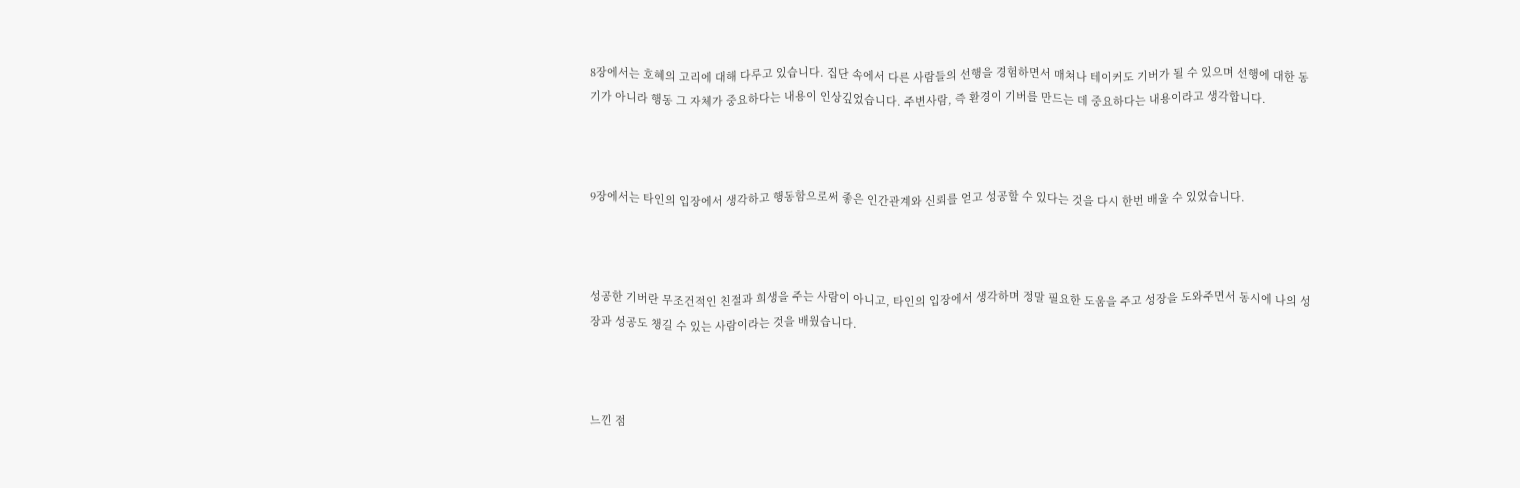8장에서는 호혜의 고리에 대해 다루고 있습니다. 집단 속에서 다른 사람들의 선행을 경험하면서 매쳐나 테이커도 기버가 될 수 있으며 선행에 대한 동기가 아니라 행동 그 자체가 중요하다는 내용이 인상깊었습니다. 주변사람, 즉 환경이 기버를 만드는 데 중요하다는 내용이라고 생각합니다.



9장에서는 타인의 입장에서 생각하고 행동함으로써 좋은 인간관계와 신뢰를 얻고 성공할 수 있다는 것을 다시 한번 배울 수 있었습니다.



성공한 기버란 무조건적인 친절과 희생을 주는 사람이 아니고, 타인의 입장에서 생각하며 정말 필요한 도움을 주고 성장을 도와주면서 동시에 나의 성장과 성공도 챙길 수 있는 사람이라는 것을 배웠습니다.



느낀 점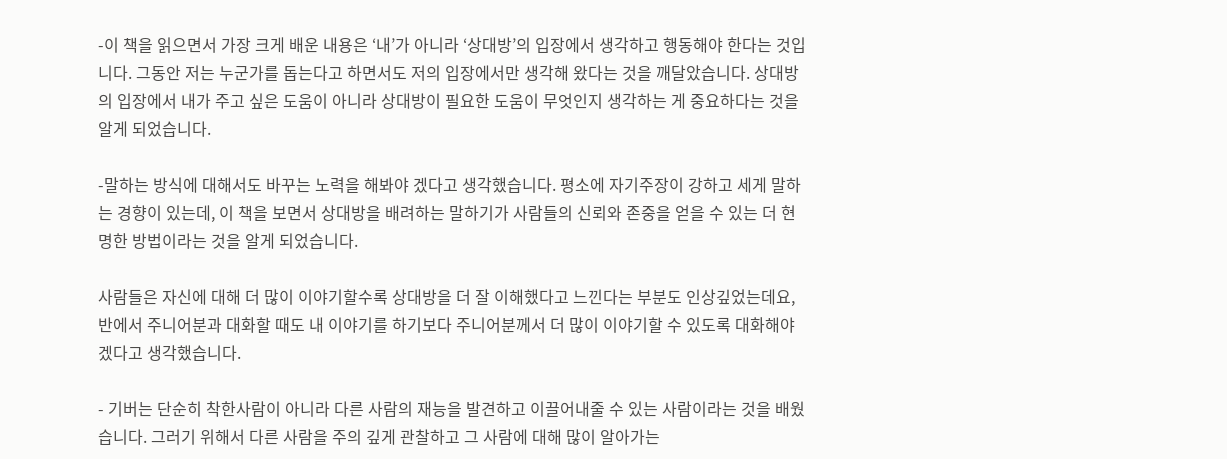-이 책을 읽으면서 가장 크게 배운 내용은 ‘내’가 아니라 ‘상대방’의 입장에서 생각하고 행동해야 한다는 것입니다. 그동안 저는 누군가를 돕는다고 하면서도 저의 입장에서만 생각해 왔다는 것을 깨달았습니다. 상대방의 입장에서 내가 주고 싶은 도움이 아니라 상대방이 필요한 도움이 무엇인지 생각하는 게 중요하다는 것을 알게 되었습니다.

-말하는 방식에 대해서도 바꾸는 노력을 해봐야 겠다고 생각했습니다. 평소에 자기주장이 강하고 세게 말하는 경향이 있는데, 이 책을 보면서 상대방을 배려하는 말하기가 사람들의 신뢰와 존중을 얻을 수 있는 더 현명한 방법이라는 것을 알게 되었습니다.

사람들은 자신에 대해 더 많이 이야기할수록 상대방을 더 잘 이해했다고 느낀다는 부분도 인상깊었는데요, 반에서 주니어분과 대화할 때도 내 이야기를 하기보다 주니어분께서 더 많이 이야기할 수 있도록 대화해야겠다고 생각했습니다.

- 기버는 단순히 착한사람이 아니라 다른 사람의 재능을 발견하고 이끌어내줄 수 있는 사람이라는 것을 배웠습니다. 그러기 위해서 다른 사람을 주의 깊게 관찰하고 그 사람에 대해 많이 알아가는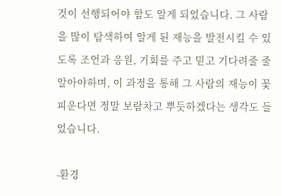것이 선행되어야 함도 알게 되었습니다. 그 사람을 많이 탐색하여 알게 된 재능을 발전시킬 수 있도록 조언과 응원, 기회를 주고 믿고 기다려줄 줄 알아야하며, 이 과정을 통해 그 사람의 재능이 꽃피운다면 정말 보람차고 뿌듯하겠다는 생각도 들었습니다.

-환경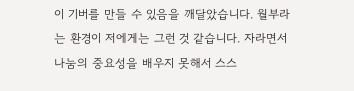이 기버를 만들 수 있음을 깨달았습니다. 월부라는 환경이 저에게는 그런 것 같습니다. 자라면서 나눔의 중요성을 배우지 못해서 스스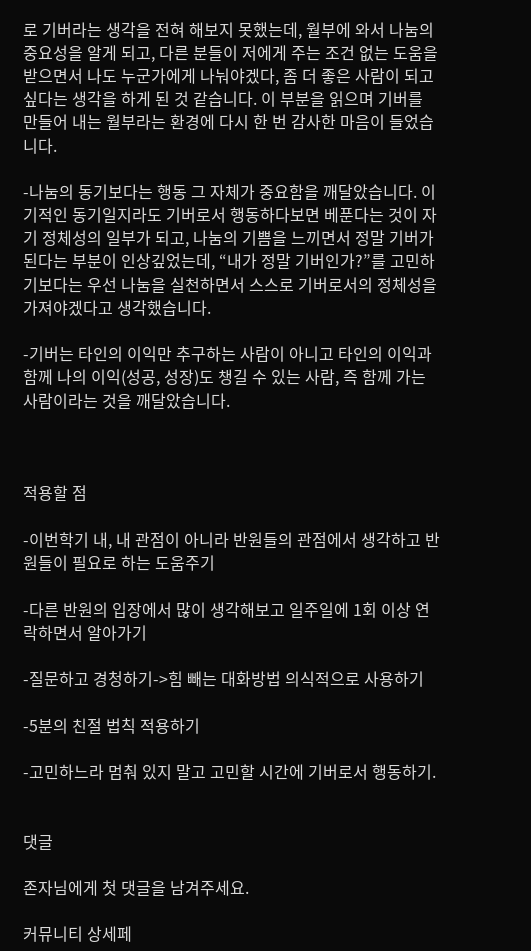로 기버라는 생각을 전혀 해보지 못했는데, 월부에 와서 나눔의 중요성을 알게 되고, 다른 분들이 저에게 주는 조건 없는 도움을 받으면서 나도 누군가에게 나눠야겠다, 좀 더 좋은 사람이 되고 싶다는 생각을 하게 된 것 같습니다. 이 부분을 읽으며 기버를 만들어 내는 월부라는 환경에 다시 한 번 감사한 마음이 들었습니다.

-나눔의 동기보다는 행동 그 자체가 중요함을 깨달았습니다. 이기적인 동기일지라도 기버로서 행동하다보면 베푼다는 것이 자기 정체성의 일부가 되고, 나눔의 기쁨을 느끼면서 정말 기버가 된다는 부분이 인상깊었는데, “내가 정말 기버인가?”를 고민하기보다는 우선 나눔을 실천하면서 스스로 기버로서의 정체성을 가져야겠다고 생각했습니다.

-기버는 타인의 이익만 추구하는 사람이 아니고 타인의 이익과 함께 나의 이익(성공, 성장)도 챙길 수 있는 사람, 즉 함께 가는 사람이라는 것을 깨달았습니다.



적용할 점

-이번학기 내, 내 관점이 아니라 반원들의 관점에서 생각하고 반원들이 필요로 하는 도움주기

-다른 반원의 입장에서 많이 생각해보고 일주일에 1회 이상 연락하면서 알아가기

-질문하고 경청하기->힘 빼는 대화방법 의식적으로 사용하기

-5분의 친절 법칙 적용하기

-고민하느라 멈춰 있지 말고 고민할 시간에 기버로서 행동하기.


댓글

존자님에게 첫 댓글을 남겨주세요.

커뮤니티 상세페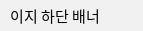이지 하단 배너